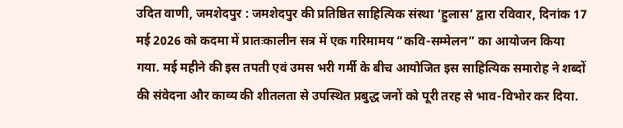उदित वाणी, जमशेदपुर : जमशेदपुर की प्रतिष्ठित साहित्यिक संस्था ‘हुलास’ द्वारा रविवार, दिनांक 17 मई 2026 को कदमा में प्रातःकालीन सत्र में एक गरिमामय “कवि-सम्मेलन” का आयोजन किया गया. मई महीने की इस तपती एवं उमस भरी गर्मी के बीच आयोजित इस साहित्यिक समारोह ने शब्दों की संवेदना और काव्य की शीतलता से उपस्थित प्रबुद्ध जनों को पूरी तरह से भाव-विभोर कर दिया.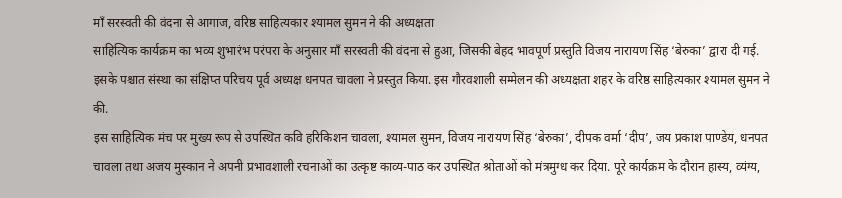माँ सरस्वती की वंदना से आगाज, वरिष्ठ साहित्यकार श्यामल सुमन ने की अध्यक्षता
साहित्यिक कार्यक्रम का भव्य शुभारंभ परंपरा के अनुसार माँ सरस्वती की वंदना से हुआ, जिसकी बेहद भावपूर्ण प्रस्तुति विजय नारायण सिंह ‘बेरुका’ द्वारा दी गई. इसके पश्चात संस्था का संक्षिप्त परिचय पूर्व अध्यक्ष धनपत चावला ने प्रस्तुत किया. इस गौरवशाली सम्मेलन की अध्यक्षता शहर के वरिष्ठ साहित्यकार श्यामल सुमन ने की.
इस साहित्यिक मंच पर मुख्य रूप से उपस्थित कवि हरिकिशन चावला, श्यामल सुमन, विजय नारायण सिंह ‘बेरुका’, दीपक वर्मा ‘दीप’, जय प्रकाश पाण्डेय, धनपत चावला तथा अजय मुस्कान ने अपनी प्रभावशाली रचनाओं का उत्कृष्ट काव्य-पाठ कर उपस्थित श्रोताओं को मंत्रमुग्ध कर दिया. पूरे कार्यक्रम के दौरान हास्य, व्यंग्य,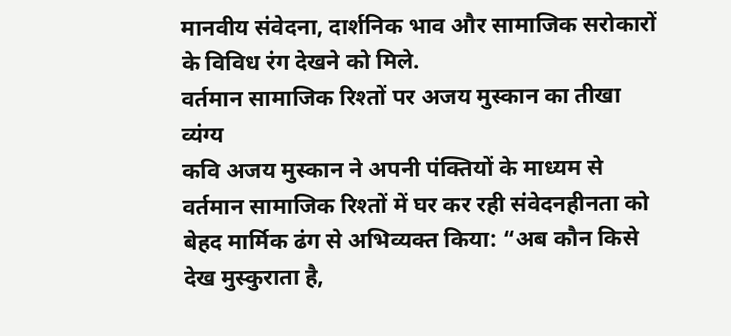मानवीय संवेदना, दार्शनिक भाव और सामाजिक सरोकारों के विविध रंग देखने को मिले.
वर्तमान सामाजिक रिश्तों पर अजय मुस्कान का तीखा व्यंग्य
कवि अजय मुस्कान ने अपनी पंक्तियों के माध्यम से वर्तमान सामाजिक रिश्तों में घर कर रही संवेदनहीनता को बेहद मार्मिक ढंग से अभिव्यक्त किया: “अब कौन किसे देख मुस्कुराता है,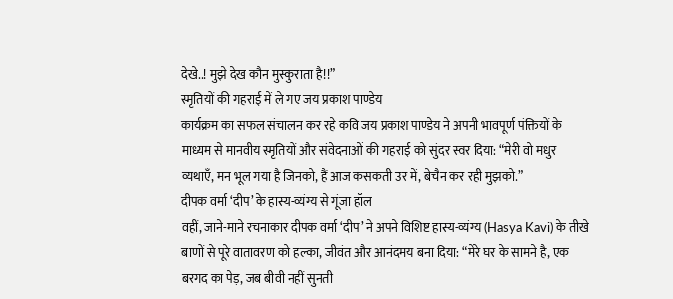देखे..! मुझे देख कौन मुस्कुराता है!!”
स्मृतियों की गहराई में ले गए जय प्रकाश पाण्डेय
कार्यक्रम का सफल संचालन कर रहे कवि जय प्रकाश पाण्डेय ने अपनी भावपूर्ण पंक्तियों के माध्यम से मानवीय स्मृतियों और संवेदनाओं की गहराई को सुंदर स्वर दिया: “मेरी वो मधुर व्यथाएँ, मन भूल गया है जिनको, हैं आज कसकती उर में, बेचैन कर रही मुझको.”
दीपक वर्मा ‘दीप’ के हास्य-व्यंग्य से गूंजा हॉल
वहीं, जाने-माने रचनाकार दीपक वर्मा ‘दीप’ ने अपने विशिष्ट हास्य-व्यंग्य (Hasya Kavi) के तीखे बाणों से पूरे वातावरण को हल्का, जीवंत और आनंदमय बना दिया: “मेरे घर के सामने है, एक बरगद का पेड़, जब बीवी नहीं सुनती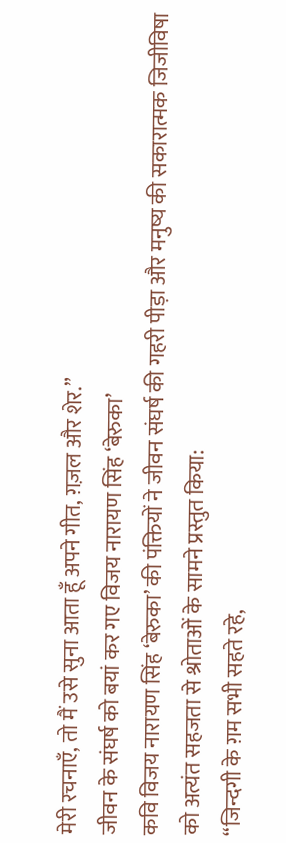मेरी रचनाएँ, तो मैं उसे सुना आता हूँ अपने गीत, ग़ज़ल और शेर.”
जीवन के संघर्ष को बयां कर गए विजय नारायण सिंह ‘बेरुका’
कवि विजय नारायण सिंह ‘बेरुका’ की पंक्तियों ने जीवन संघर्ष की गहरी पीड़ा और मनुष्य की सकारात्मक जिजीविषा को अत्यंत सहजता से श्रोताओं के सामने प्रस्तुत किया:
“जिन्दगी के ग़म सभी सहते रहे,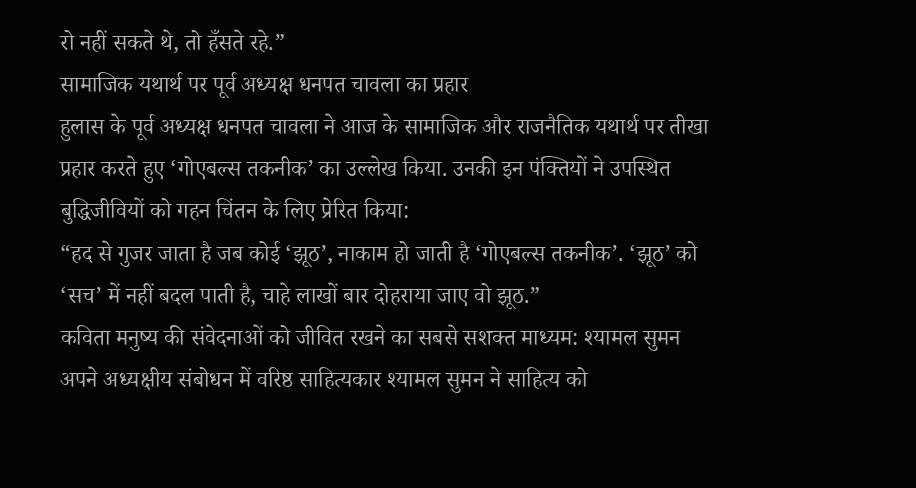रो नहीं सकते थे, तो हँसते रहे.”
सामाजिक यथार्थ पर पूर्व अध्यक्ष धनपत चावला का प्रहार
हुलास के पूर्व अध्यक्ष धनपत चावला ने आज के सामाजिक और राजनैतिक यथार्थ पर तीखा प्रहार करते हुए ‘गोएबल्स तकनीक’ का उल्लेख किया. उनकी इन पंक्तियों ने उपस्थित बुद्धिजीवियों को गहन चिंतन के लिए प्रेरित किया:
“हद से गुजर जाता है जब कोई ‘झूठ’, नाकाम हो जाती है ‘गोएबल्स तकनीक’. ‘झूठ’ को ‘सच’ में नहीं बदल पाती है, चाहे लाखों बार दोहराया जाए वो झूठ.”
कविता मनुष्य की संवेदनाओं को जीवित रखने का सबसे सशक्त माध्यम: श्यामल सुमन
अपने अध्यक्षीय संबोधन में वरिष्ठ साहित्यकार श्यामल सुमन ने साहित्य को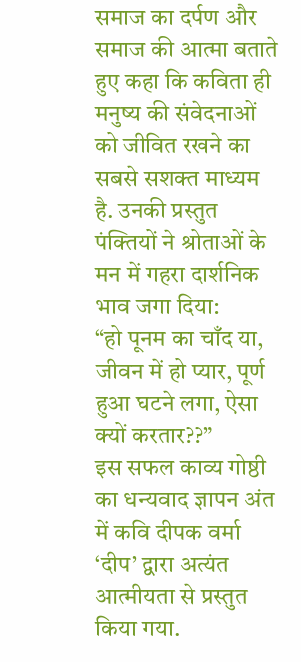समाज का दर्पण और समाज की आत्मा बताते हुए कहा कि कविता ही मनुष्य की संवेदनाओं को जीवित रखने का सबसे सशक्त माध्यम है. उनकी प्रस्तुत पंक्तियों ने श्रोताओं के मन में गहरा दार्शनिक भाव जगा दिया:
“हो पूनम का चाँद या, जीवन में हो प्यार, पूर्ण हुआ घटने लगा, ऐसा क्यों करतार??”
इस सफल काव्य गोष्ठी का धन्यवाद ज्ञापन अंत में कवि दीपक वर्मा ‘दीप’ द्वारा अत्यंत आत्मीयता से प्रस्तुत किया गया.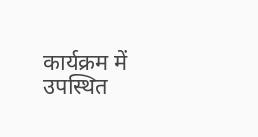कार्यक्रम में उपस्थित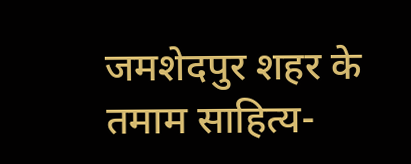जमशेदपुर शहर के तमाम साहित्य-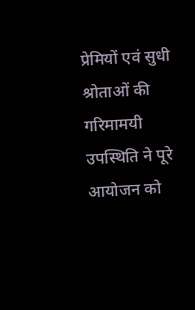प्रेमियों एवं सुधी श्रोताओं की गरिमामयी उपस्थिति ने पूरे आयोजन को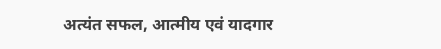अत्यंत सफल, आत्मीय एवं यादगार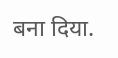बना दिया.